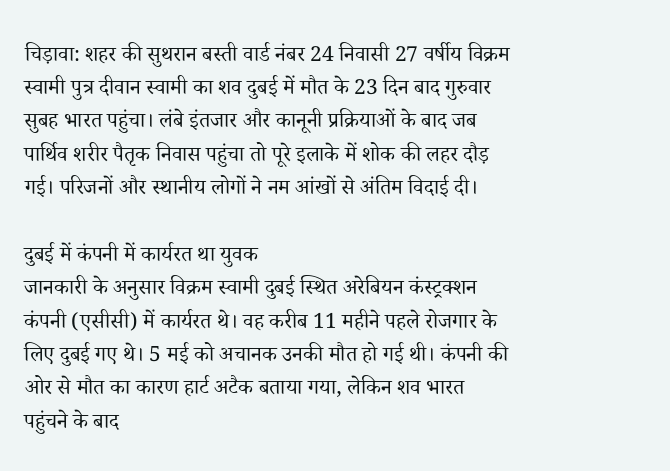चिड़ावा: शहर की सुथरान बस्ती वार्ड नंबर 24 निवासी 27 वर्षीय विक्रम स्वामी पुत्र दीवान स्वामी का शव दुबई में मौत के 23 दिन बाद गुरुवार सुबह भारत पहुंचा। लंबे इंतजार और कानूनी प्रक्रियाओं के बाद जब पार्थिव शरीर पैतृक निवास पहुंचा तो पूरे इलाके में शोक की लहर दौड़ गई। परिजनों और स्थानीय लोगों ने नम आंखों से अंतिम विदाई दी।

दुबई में कंपनी में कार्यरत था युवक
जानकारी के अनुसार विक्रम स्वामी दुबई स्थित अरेबियन कंस्ट्रक्शन कंपनी (एसीसी) में कार्यरत थे। वह करीब 11 महीने पहले रोजगार के लिए दुबई गए थे। 5 मई को अचानक उनकी मौत हो गई थी। कंपनी की ओर से मौत का कारण हार्ट अटैक बताया गया, लेकिन शव भारत पहुंचने के बाद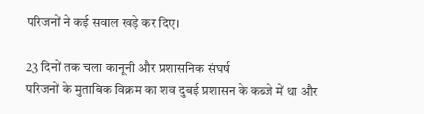परिजनों ने कई सवाल खड़े कर दिए।

23 दिनों तक चला कानूनी और प्रशासनिक संघर्ष
परिजनों के मुताबिक विक्रम का शव दुबई प्रशासन के कब्जे में था और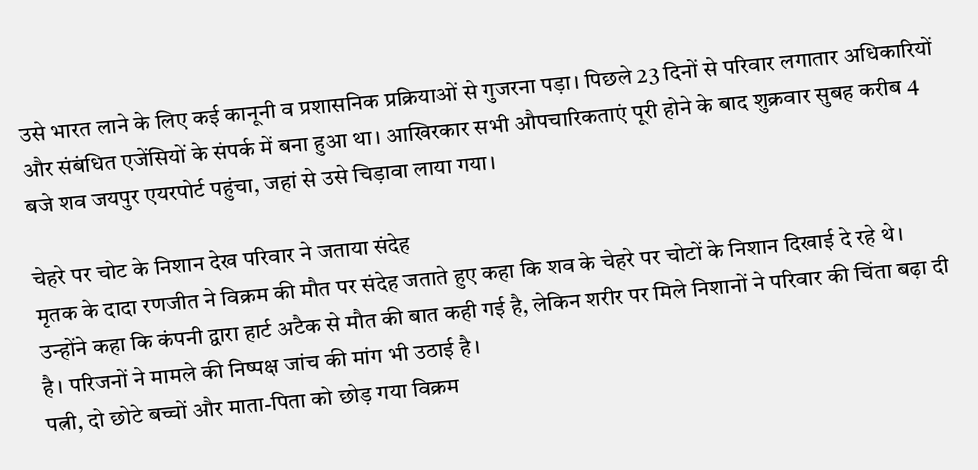उसे भारत लाने के लिए कई कानूनी व प्रशासनिक प्रक्रियाओं से गुजरना पड़ा। पिछले 23 दिनों से परिवार लगातार अधिकारियों और संबंधित एजेंसियों के संपर्क में बना हुआ था। आखिरकार सभी औपचारिकताएं पूरी होने के बाद शुक्रवार सुबह करीब 4 बजे शव जयपुर एयरपोर्ट पहुंचा, जहां से उसे चिड़ावा लाया गया।

चेहरे पर चोट के निशान देख परिवार ने जताया संदेह
मृतक के दादा रणजीत ने विक्रम की मौत पर संदेह जताते हुए कहा कि शव के चेहरे पर चोटों के निशान दिखाई दे रहे थे। उन्होंने कहा कि कंपनी द्वारा हार्ट अटैक से मौत की बात कही गई है, लेकिन शरीर पर मिले निशानों ने परिवार की चिंता बढ़ा दी है। परिजनों ने मामले की निष्पक्ष जांच की मांग भी उठाई है।
पत्नी, दो छोटे बच्चों और माता-पिता को छोड़ गया विक्रम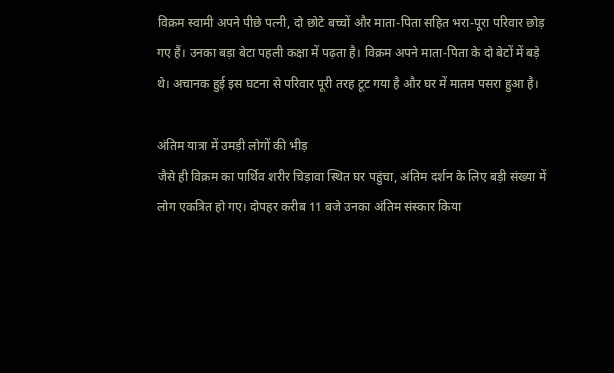विक्रम स्वामी अपने पीछे पत्नी, दो छोटे बच्चों और माता-पिता सहित भरा-पूरा परिवार छोड़ गए हैं। उनका बड़ा बेटा पहली कक्षा में पढ़ता है। विक्रम अपने माता-पिता के दो बेटों में बड़े थे। अचानक हुई इस घटना से परिवार पूरी तरह टूट गया है और घर में मातम पसरा हुआ है।

अंतिम यात्रा में उमड़ी लोगों की भीड़
जैसे ही विक्रम का पार्थिव शरीर चिड़ावा स्थित घर पहुंचा, अंतिम दर्शन के लिए बड़ी संख्या में लोग एकत्रित हो गए। दोपहर करीब 11 बजे उनका अंतिम संस्कार किया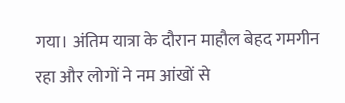गया। अंतिम यात्रा के दौरान माहौल बेहद गमगीन रहा और लोगों ने नम आंखों से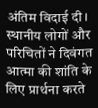अंतिम विदाई दी। स्थानीय लोगों और परिचितों ने दिवंगत आत्मा की शांति के लिए प्रार्थना करते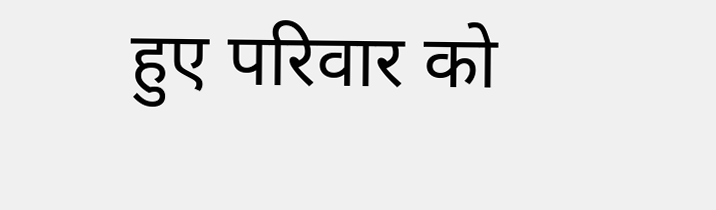हुए परिवार को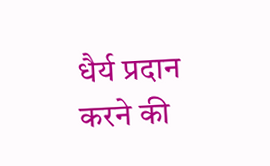धैर्य प्रदान करने की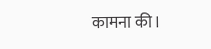कामना की।